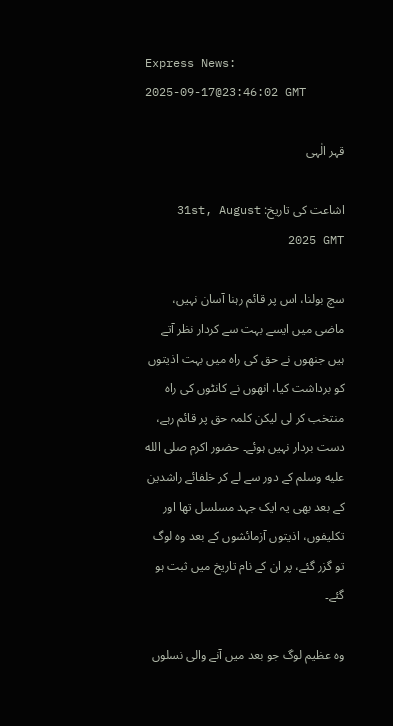Express News:
2025-09-17@23:46:02 GMT

قہر الٰہی

اشاعت کی تاریخ: 31st, August 2025 GMT

سچ بولنا، اس پر قائم رہنا آسان نہیں، ماضی میں ایسے بہت سے کردار نظر آتے ہیں جنھوں نے حق کی راہ میں بہت اذیتوں کو برداشت کیا، انھوں نے کانٹوں کی راہ منتخب کر لی لیکن کلمہ حق پر قائم رہے، دست بردار نہیں ہوئے۔ حضور اکرم صلى الله عليه وسلم کے دور سے لے کر خلفائے راشدین کے بعد بھی یہ ایک جہد مسلسل تھا اور تکلیفوں، اذیتوں آزمائشوں کے بعد وہ لوگ تو گزر گئے، پر ان کے نام تاریخ میں ثبت ہو گئے۔

وہ عظیم لوگ جو بعد میں آنے والی نسلوں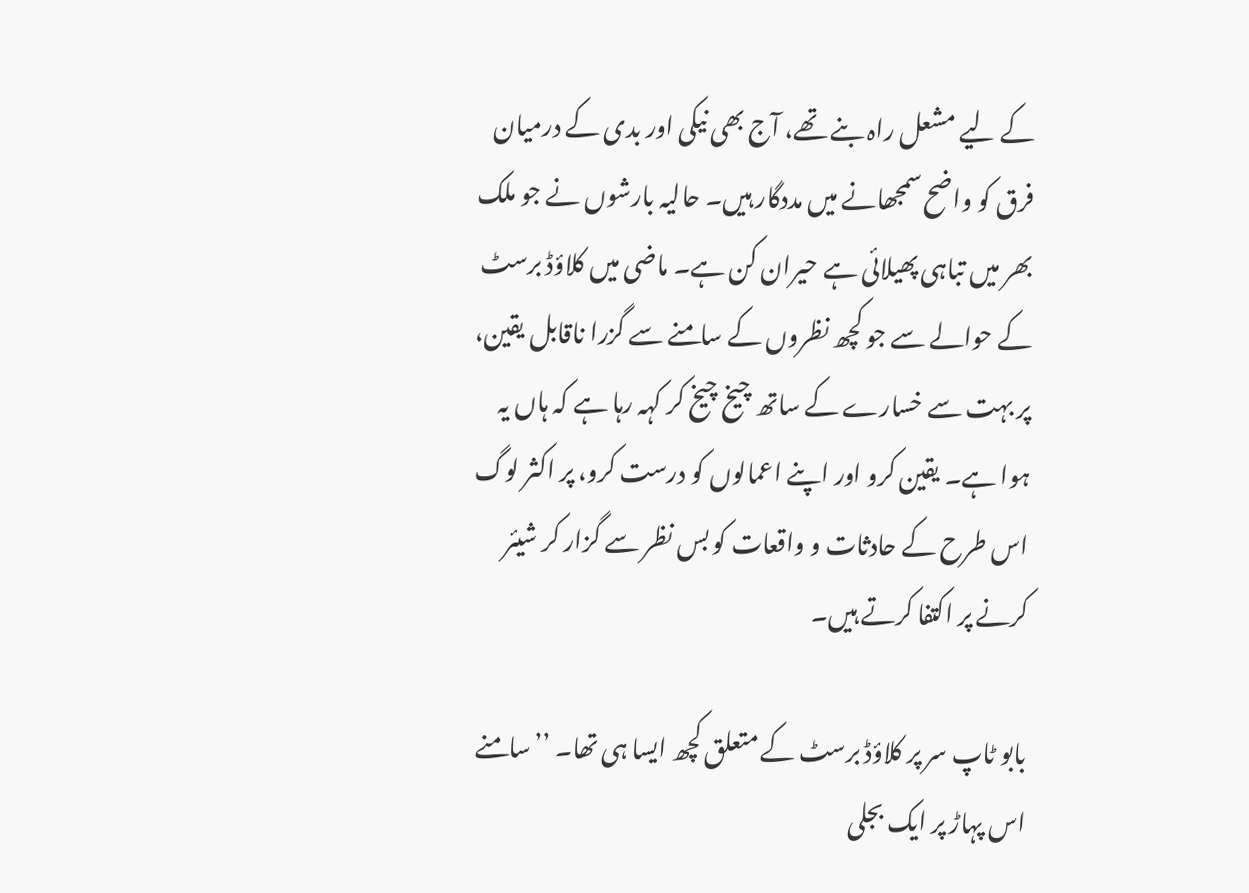کے لیے مشعل راہ بنے تھے، آج بھی نیکی اور بدی کے درمیان فرق کو واضح سمجھانے میں مددگار ہیں۔ حالیہ بارشوں نے جو ملک بھر میں تباہی پھیلائی ہے حیران کن ہے۔ ماضی میں کلاؤڈ برسٹ کے حوالے سے جو کچھ نظروں کے سامنے سے گزرا ناقابل یقین، پر بہت سے خسارے کے ساتھ چیخ چیخ کر کہہ رہا ہے کہ ہاں یہ ہوا ہے۔ یقین کرو اور اپنے اعمالوں کو درست کرو، پر اکثر لوگ اس طرح کے حادثات و واقعات کو بس نظر سے گزار کر شیئر کرنے پر اکتفا کرتے ہیں۔

بابو ٹاپ سر پر کلاؤڈ برسٹ کے متعلق کچھ ایسا ہی تھا۔ ’’سامنے اس پہاڑ پر ایک بجلی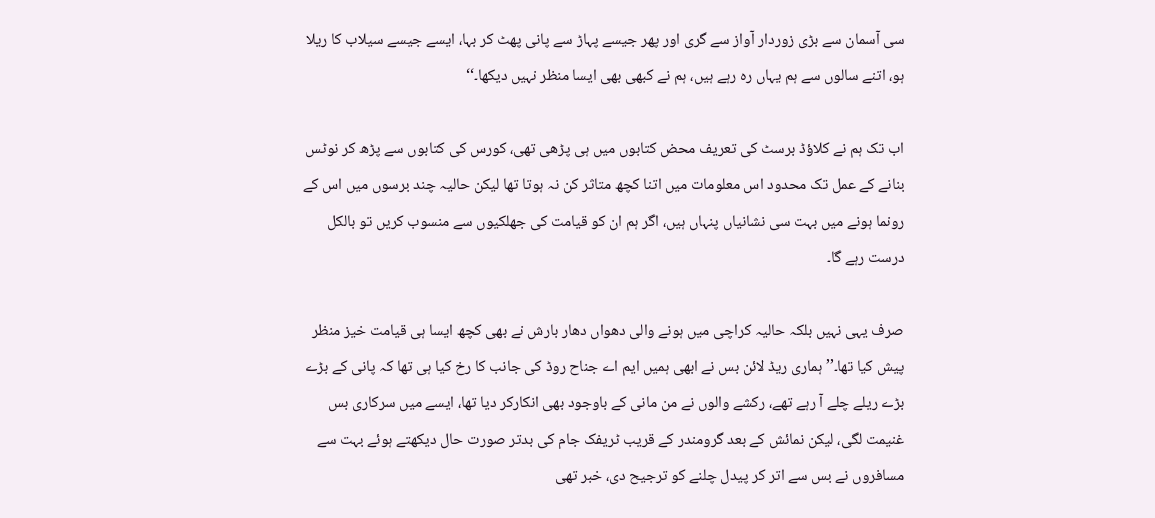سی آسمان سے بڑی زوردار آواز سے گری اور پھر جیسے پہاڑ سے پانی پھٹ کر بہا، ایسے جیسے سیلاب کا ریلا ہو، اتنے سالوں سے ہم یہاں رہ رہے ہیں، ہم نے کبھی بھی ایسا منظر نہیں دیکھا۔‘‘

اب تک ہم نے کلاؤڈ برسٹ کی تعریف محض کتابوں میں ہی پڑھی تھی، کورس کی کتابوں سے پڑھ کر نوٹس بنانے کے عمل تک محدود اس معلومات میں اتنا کچھ متاثر کن نہ ہوتا تھا لیکن حالیہ چند برسوں میں اس کے رونما ہونے میں بہت سی نشانیاں پنہاں ہیں، اگر ہم ان کو قیامت کی جھلکیوں سے منسوب کریں تو بالکل درست رہے گا۔

صرف یہی نہیں بلکہ حالیہ کراچی میں ہونے والی دھواں دھار بارش نے بھی کچھ ایسا ہی قیامت خیز منظر پیش کیا تھا۔’’ ہماری ریڈ لائن بس نے ابھی ہمیں ایم اے جناح روڈ کی جانب کا رخ کیا ہی تھا کہ پانی کے بڑے بڑے ریلے چلے آ رہے تھے، رکشے والوں نے من مانی کے باوجود بھی انکارکر دیا تھا، ایسے میں سرکاری بس غنیمت لگی، لیکن نمائش کے بعد گرومندر کے قریب ٹریفک جام کی بدتر صورت حال دیکھتے ہوئے بہت سے مسافروں نے بس سے اتر کر پیدل چلنے کو ترجیح دی، خبر تھی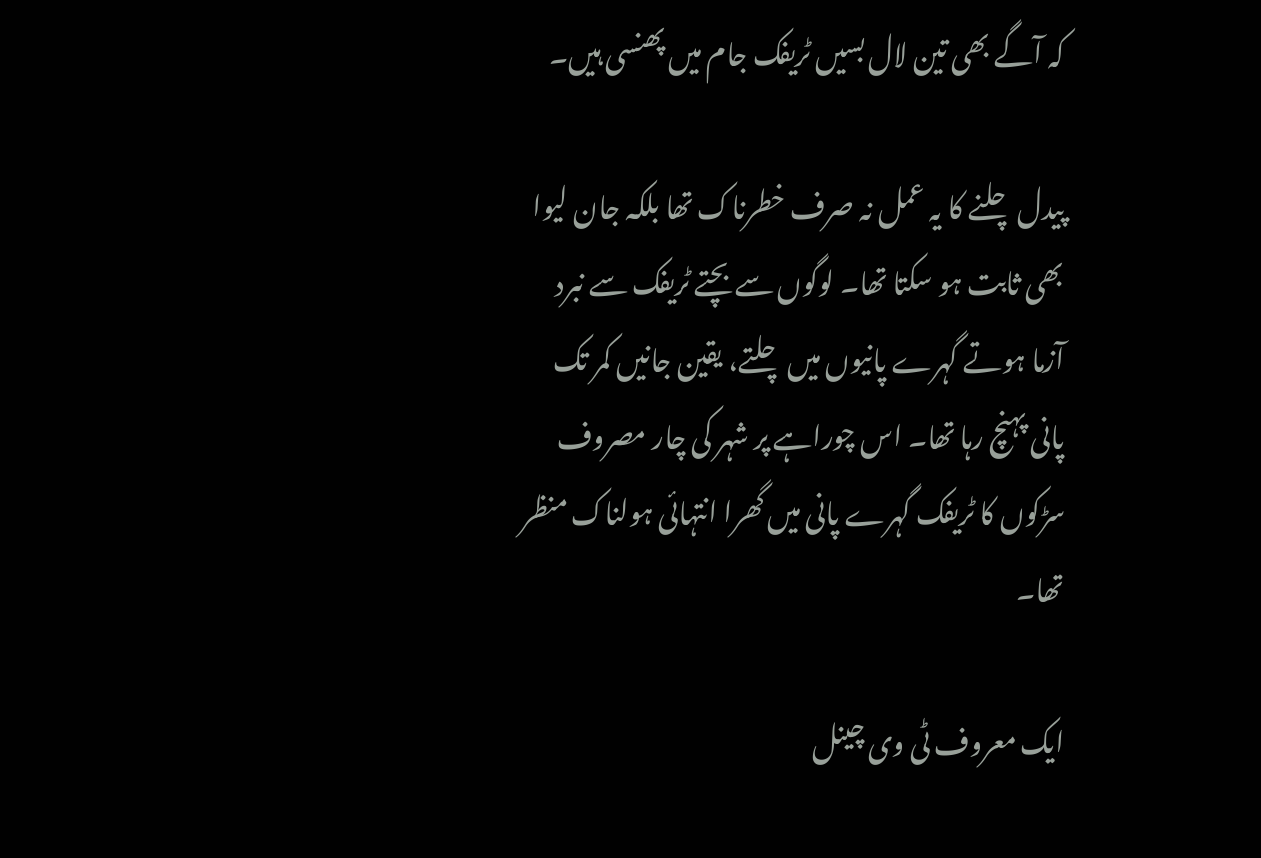کہ آگے بھی تین لال بسیں ٹریفک جام میں پھنسی ہیں۔

پیدل چلنے کا یہ عمل نہ صرف خطرناک تھا بلکہ جان لیوا بھی ثابت ہو سکتا تھا۔ لوگوں سے بچتے ٹریفک سے نبرد آزما ہوتے گہرے پانیوں میں چلتے، یقین جانیں کمر تک پانی پہنچ رہا تھا۔ اس چوراہے پر شہر کی چار مصروف سڑکوں کا ٹریفک گہرے پانی میں گھرا انتہائی ہولناک منظر تھا۔

ایک معروف ٹی وی چینل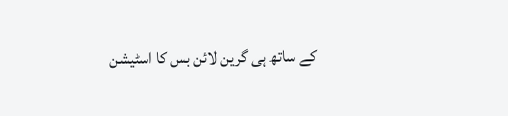کے ساتھ ہی گرین لائن بس کا اسٹیشن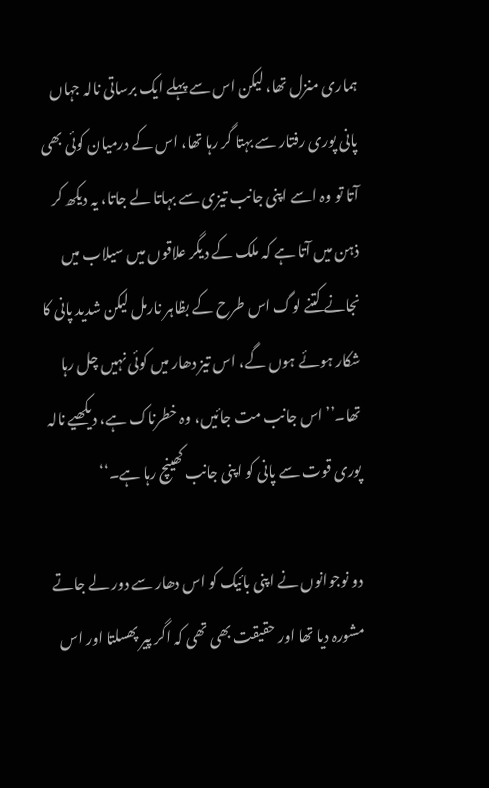ہماری منزل تھا، لیکن اس سے پہلے ایک برساتی نالہ جہاں پانی پوری رفتار سے بہتا گر رہا تھا، اس کے درمیان کوئی بھی آتا تو وہ اسے اپنی جانب تیزی سے بہاتا لے جاتا، یہ دیکھ کر ذہن میں آتا ہے کہ ملک کے دیگر علاقوں میں سیلاب میں نجانے کتنے لوگ اس طرح کے بظاہر نارمل لیکن شدید پانی کا شکار ہوئے ہوں گے، اس تیز دھار میں کوئی نہیں چل رہا تھا۔’’اس جانب مت جائیں، وہ خطرناک ہے، دیکھیے نالہ پوری قوت سے پانی کو اپنی جانب کھینچ رہا ہے۔‘‘

دو نوجوانوں نے اپنی بائیک کو اس دھار سے دور لے جاتے مشورہ دیا تھا اور حقیقت بھی تھی کہ اگر پیر پھسلتا اور اس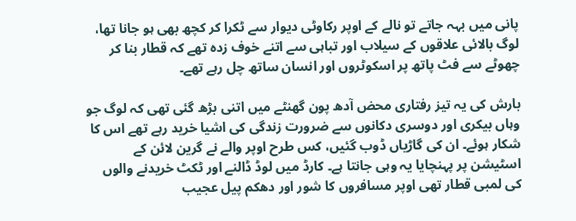پانی میں بہہ جاتے تو نالے کے اوپر رکاوٹی دیوار سے ٹکرا کر کچھ بھی ہو جانا تھا، لوگ بالائی علاقوں کے سیلاب اور تباہی سے اتنے خوف زدہ تھے کہ قطار بنا کر چھوٹے سے فٹ پاتھ پر اسکوٹروں اور انسان ساتھ چل رہے تھے۔

بارش کی یہ تیز رفتاری محض آدھ پون گھنٹے میں اتنی بڑھ گئی تھی کہ لوگ جو وہاں بیکری اور دوسری دکانوں سے ضرورت زندگی کی اشیا خرید رہے تھے اس کا شکار ہوئے۔ ان کی گاڑیاں ڈوب گئیں، کس طرح اوپر والے نے گرین لائن کے اسٹیشن پر پہنچایا یہ وہی جانتا ہے۔ کارڈ میں لوڈ ڈالنے اور ٹکٹ خریدنے والوں کی لمبی قطار تھی اوپر مسافروں کا شور اور دھکم پیل عجیب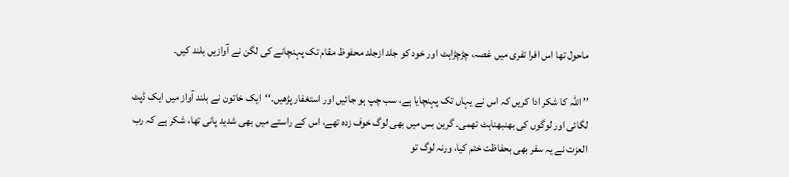ماحول تھا اس افرا تفری میں غصہ، چڑچڑاہٹ اور خود کو جلد ازجلد محفوظ مقام تک پہنچانے کی لگن نے آوازیں بلند کیں۔

’’ اللہ کا شکر ادا کریں کہ اس نے یہاں تک پہنچایا ہے، سب چپ ہو جائیں اور استغفار پڑھیں۔‘‘ایک خاتون نے بلند آواز میں ایک ڈپٹ لگائی اور لوگوں کی بھنبھناہٹ تھمی۔ گرین بس میں بھی لوگ خوف زدہ تھے، اس کے راستے میں بھی شدید پانی تھا، شکر ہے کہ رب العزت نے یہ سفر بھی بحفاظت ختم کیا، ورنہ لوگ تو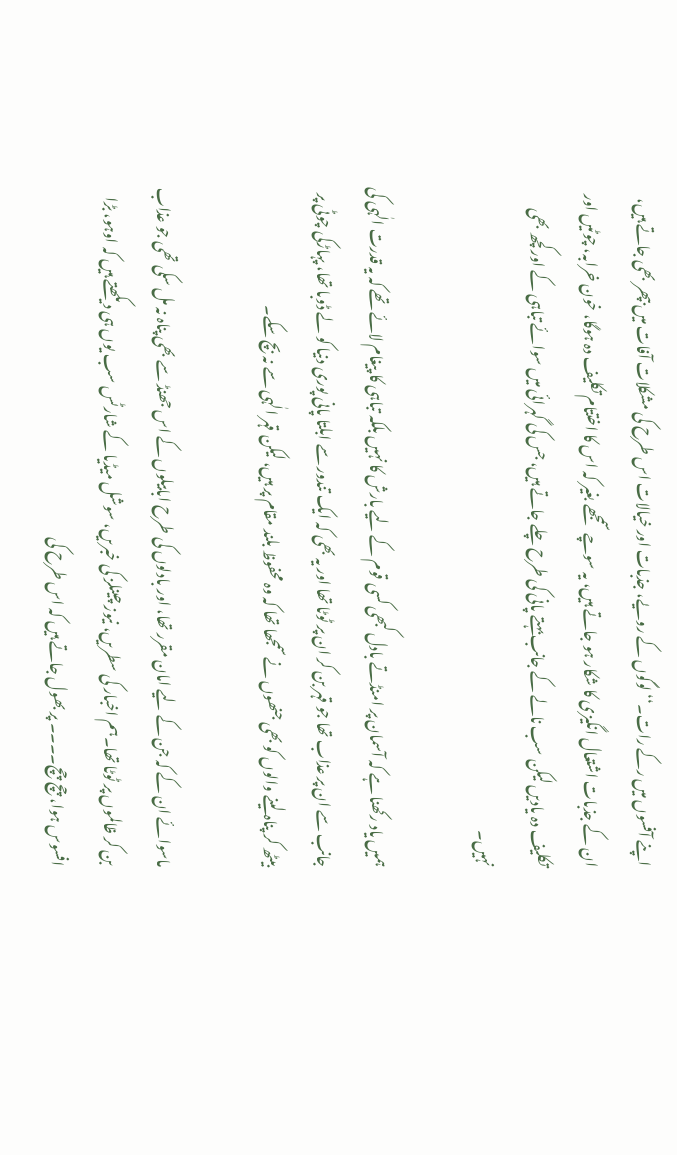اپنے آفسوں میں رکے رات۔‘‘لوگوں کے رویے، جذبات اور خیالات اس طرح کی مشکلات آفات میں بپھر بھی جاتے ہیں، ان کے جذبات اشتعال انگیزی کا شکار ہو جاتے ہیں، یہ سوچے سمجھے بغیر کہ اس کا اختتام تکلیف دہ ہوگا، خون خرابہ، چوٹیں اور تکلیف دہ یادیں لیکن سب نالے کے جانب بہتے پانی کی طرح چلے جاتے ہیں، جس کی گہرائی میں سوائے تباہی کے اورکچھ بھی نہیں۔

ہمیں یاد رکھنا ہے کہ آسمان پر امنڈتے بادل کبھی کسی قوم کے لیے بارش کا نہیں بلکہ تباہی کا پیغام لائے تھے کہ یہ قدرت الٰہی کی جانب سے ان پر عذاب تھا جو قہر بن کر ان پر ٹوٹا تھا اور یہ بھی کہ ایک تندور سے ابلتا پانی پوری دنیا کو لے ڈوبا تھا، پہاڑکی چوٹی پر بیٹھ کر پناہ لینے والوں کو بھی جنھوں نے سمجھا تھا کہ وہ محفوظ بلند مقام پر ہیں، لیکن قہر الٰہی سے نہ بچ سکے۔

ماسوائے ان کے کہ جن کے لیے امان مقرر تھا، اور بادلوں کی طرح ابابیلوں کے اس جھنڈ سے بھی پناہ نہ مل سکی تھی جو عذاب بن کر ظالموں پر ٹوٹا تھا۔ہم اخبار کی سطریں، نیوز چینلز کی خبریں، سوشل میڈیا کے شارٹس سب یوں ہی دیکھتے ہیں کہ اوہو، بڑا افسوس ہوا، چچ چچ۔۔۔۔ پر بھول جاتے ہیں کہ اس طرح کی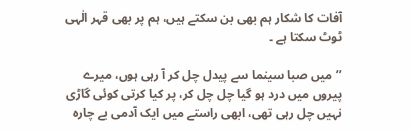آفات کا شکار ہم بھی بن سکتے ہیں، ہم پر بھی قہر الٰہی ٹوٹ سکتا ہے ۔

’’میں صبا سینما سے پیدل چل کر آ رہی ہوں، میرے پیروں میں درد ہو گیا چل چل کر، پر کیا کرتی کوئی گاڑی نہیں چل رہی تھی، ابھی راستے میں ایک آدمی بے چارہ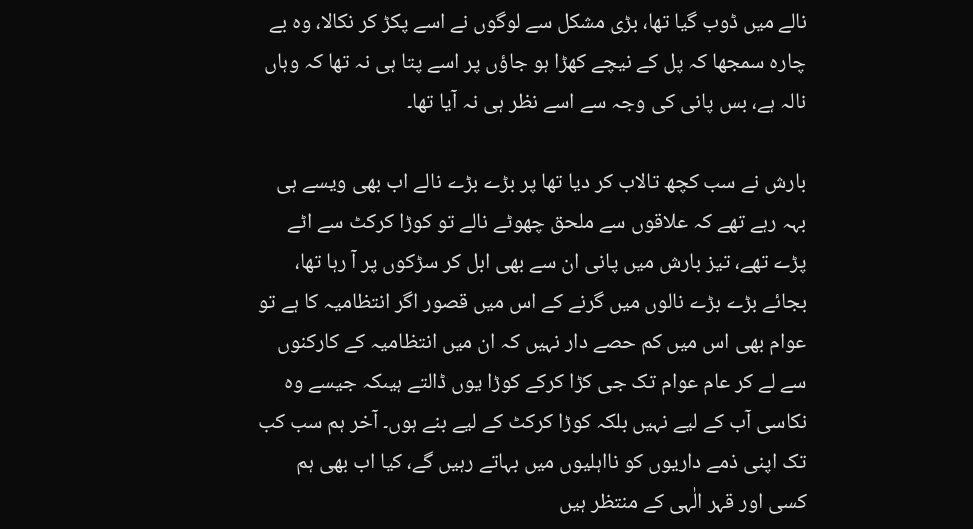نالے میں ڈوب گیا تھا، بڑی مشکل سے لوگوں نے اسے پکڑ کر نکالا، وہ بے چارہ سمجھا کہ پل کے نیچے کھڑا ہو جاؤں پر اسے پتا ہی نہ تھا کہ وہاں نالہ ہے، بس پانی کی وجہ سے اسے نظر ہی نہ آیا تھا۔

بارش نے سب کچھ تالاب کر دیا تھا پر بڑے بڑے نالے اب بھی ویسے ہی بہہ رہے تھے کہ علاقوں سے ملحق چھوٹے نالے تو کوڑا کرکٹ سے اٹے پڑے تھے، تیز بارش میں پانی ان سے بھی ابل کر سڑکوں پر آ رہا تھا، بجائے بڑے بڑے نالوں میں گرنے کے اس میں قصور اگر انتظامیہ کا ہے تو عوام بھی اس میں کم حصے دار نہیں کہ ان میں انتظامیہ کے کارکنوں سے لے کر عام عوام تک جی کڑا کرکے کوڑا یوں ڈالتے ہیںکہ جیسے وہ نکاسی آب کے لیے نہیں بلکہ کوڑا کرکٹ کے لیے بنے ہوں۔ آخر ہم سب کب تک اپنی ذمے داریوں کو نااہلیوں میں بہاتے رہیں گے، کیا اب بھی ہم کسی اور قہر الٰہی کے منتظر ہیں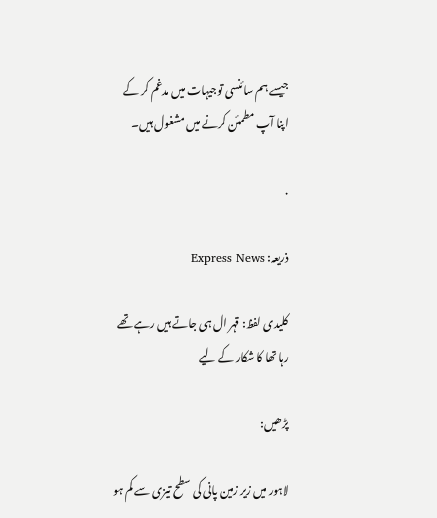جیسے ہم سائنسی توجیہات میں مدغم کر کے اپنا آپ مطمئن کرنے میں مشغول ہیں۔

.

ذریعہ: Express News

کلیدی لفظ: قہر ال ہی جاتے ہیں رہے تھے رہا تھا کا شکار کے لیے

پڑھیں:

لاہور میں زیر زمین پانی کی سطح تیزی سے کم ہو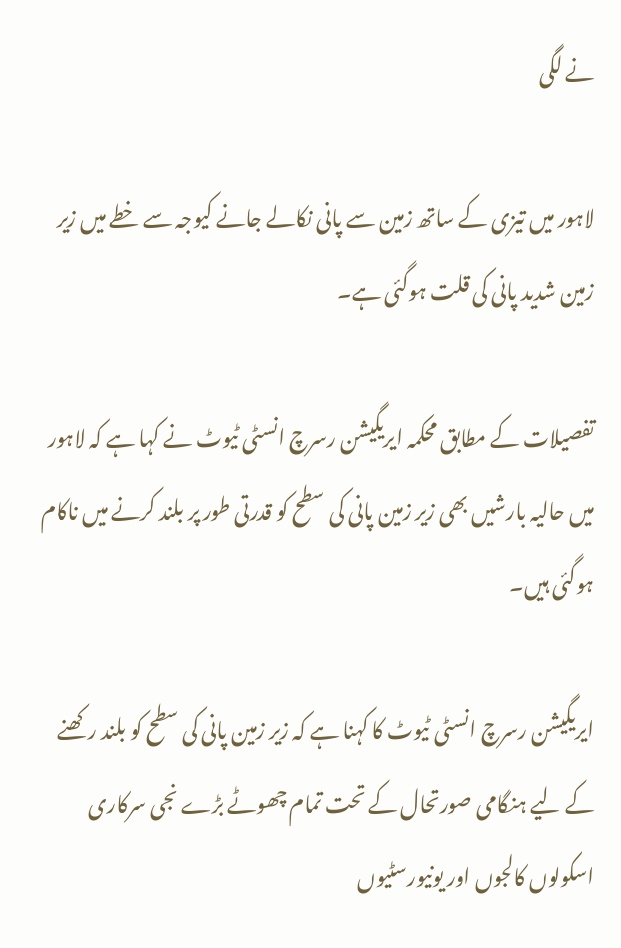نے لگی

لاہور میں تیزی کے ساتھ زمین سے پانی نکالے جانے کیوجہ سے خطے میں زیر زمین شدید پانی کی قلت ہوگئی ہے۔

تفصیلات کے مطابق محکمہ ایریگیشن رسرچ انسٹی ٹیوٹ نے کہا ہے کہ لاہور میں حالیہ بارشیں بھی زیر زمین پانی کی سطح کو قدرتی طور پر بلند کرنے میں ناکام ہوگئی ہیں۔

ایریگیشن رسرچ انسٹی ٹیوٹ کا کہنا ہے کہ زیر زمین پانی کی سطح کو بلند رکھنے کے لیے ہنگامی صورتحال کے تحت تمام چھوٹے بڑے نجی سرکاری اسکولوں کالجوں اور یونیورسٹیوں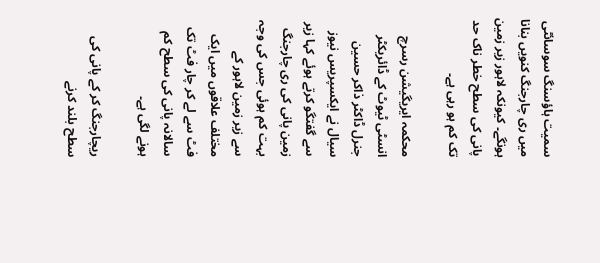سمیت ہاؤسنگ سوسائٹی میں ری چارجنگ کنویں بنانا ہونگے۔ کیونکہ لاہور زیر زمین پانی کی سطح خطر ناک حد تک کم ہو رہی ہے۔

محکمہ ایریگیشن رسرچ انسٹی ٹیوٹ کے ڈائریکٹر جنرل ڈاکٹر ذاکر حسین سیال نے ایکسپریس نیوز سے گفتگو کرتے ہوئے کہا زیر زمین پانی کی ری چارجنگ بہت کم ہوئی جس کی وجہ سے زیر زمین لاہور کے مختلف علاقوں میں ایک فٹ سے لے کر چار فٹ تک سالانہ پانی کی سطح کم ہونے لگی ہے۔

ریچارجنگ کر کے پانی کی سطح بلند کرنے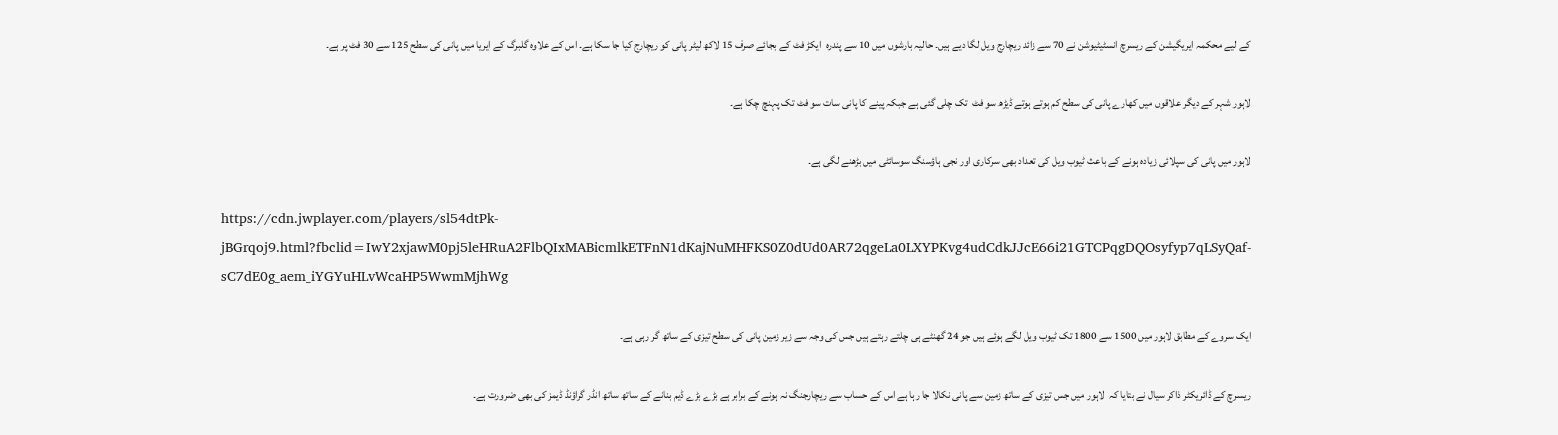کے لیے محکمہ ایریگیشن کے ریسرچ انسٹیٹیوشن نے 70 سے زائد ریچارج ویل لگا دیے ہیں۔ حالیہ بارشوں میں 10 سے پندرہ  ایکڑ فٹ کے بجائے صرف 15 لاکھ لیٹر پانی کو ریچارج کیا جا سکا ہے۔ اس کے علاوہ گلبرگ کے ایریا میں پانی کی سطح 125 سے 30 فٹ پر ہے۔

لاہور شہر کے دیگر علاقوں میں کھارے پانی کی سطح کم ہوتے ہوتے ڈیڑھ سو فٹ  تک چلی گئی ہے جبکہ پینے کا پانی سات سو فٹ تک پہنچ چکا ہے۔

لاہور میں پانی کی سپلائی زیادہ ہونے کے باعث ٹیوب ویل کی تعداد بھی سرکاری اور نجی ہاؤسنگ سوسائٹی میں بڑھنے لگی ہے۔

https://cdn.jwplayer.com/players/sl54dtPk-jBGrqoj9.html?fbclid=IwY2xjawM0pj5leHRuA2FlbQIxMABicmlkETFnN1dKajNuMHFKS0Z0dUd0AR72qgeLa0LXYPKvg4udCdkJJcE66i21GTCPqgDQOsyfyp7qLSyQaf-sC7dE0g_aem_iYGYuHLvWcaHP5WwmMjhWg

ایک سروے کے مطابق لاہور میں 1500 سے 1800 تک ٹیوب ویل لگے ہوئے ہیں جو 24 گھنٹے ہی چلتے رہتے ہیں جس کی وجہ سے زیر زمین پانی کی سطح تیزی کے ساتھ گر رہی ہے۔

ریسرچ کے ڈائریکٹر ذاکر سیال نے بتایا کہ  لاہور میں جس تیزی کے ساتھ زمین سے پانی نکالا جا رہا ہے اس کے حساب سے ریچارجنگ نہ ہونے کے برابر ہے بڑے بڑے ڈیم بنانے کے ساتھ ساتھ انڈر گراؤنڈ ڈیمز کی بھی ضرورت ہے۔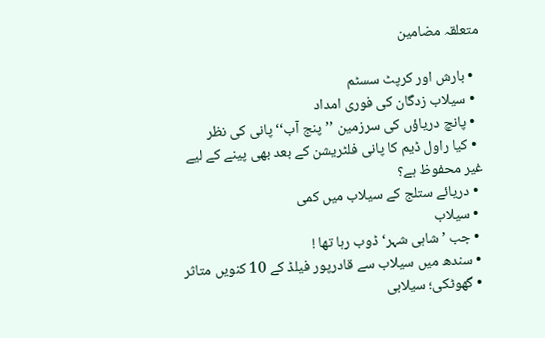متعلقہ مضامین

  • بارش اور کرپٹ سسٹم
  • سیلاب زدگان کی فوری امداد
  • پانچ دریاؤں کی سرزمین ’’پنج آب‘‘ پانی کی نظر
  • کیا راول ڈیم کا پانی فلٹریشن کے بعد بھی پینے کے لیے غیر محفوظ ہے؟
  • دریائے ستلج کے سیلاب میں کمی
  • سیلاب
  • جب ’شاہی شہر‘ ڈوب رہا تھا !
  • سندھ میں سیلاب سے قادرپور فیلڈ کے 10 کنویں متاثر
  • گھوٹکی؛ سیلابی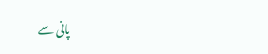پانی سے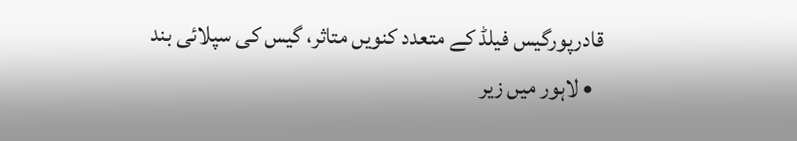قادرپورگیس فیلڈ کے متعدد کنویں متاثر، گیس کی سپلائی بند
  • لاہور میں زیر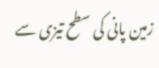زمین پانی کی سطح تیزی سے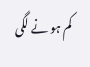کم ہو نے لگی